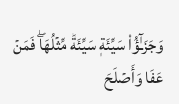وَجَزَـٰٓؤُاْ سَيِّئَةٖ سَيِّئَةٞ مِّثۡلُهَاۖ فَمَنۡ عَفَا وَأَصۡلَحَ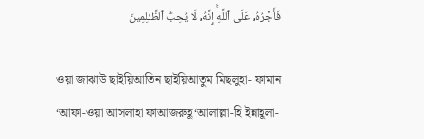فَأَجۡرُهُۥ عَلَى ٱللَّهِۚ إِنَّهُۥ لَا يُحِبُّ ٱلظَّـٰلِمِينَ

ওয়া জাঝাউ ছাইয়িআতিন ছাইয়িআতুম মিছলুহা- ফামান ‘আফা-ওয়া আসলাহা ফাআজরুহূ‘আলাল্লা-হি ইন্নাহূলা-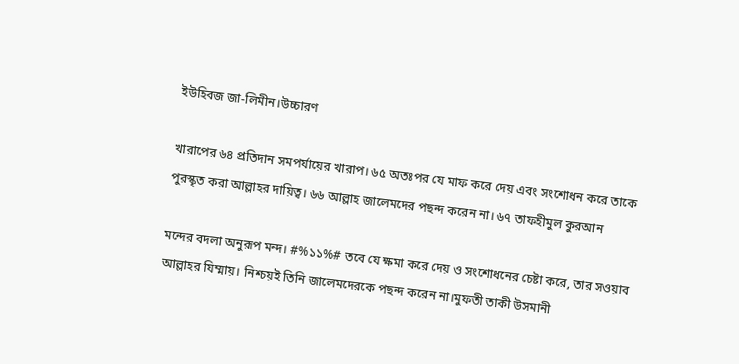ইউহিবজ জা-লিমীন।উচ্চারণ

খারাপের ৬৪ প্রতিদান সমপর্যায়ের খারাপ। ৬৫ অতঃপর যে মাফ করে দেয় এবং সংশোধন করে তাকে পুরস্কৃত করা আল্লাহর দায়িত্ব। ৬৬ আল্লাহ জালেমদের পছন্দ করেন না। ৬৭ তাফহীমুল কুরআন

মন্দের বদলা অনুরূপ মন্দ। #%১১%# তবে যে ক্ষমা করে দেয় ও সংশোধনের চেষ্টা করে, তার সওয়াব আল্লাহর যিম্মায়। নিশ্চয়ই তিনি জালেমদেরকে পছন্দ করেন না।মুফতী তাকী উসমানী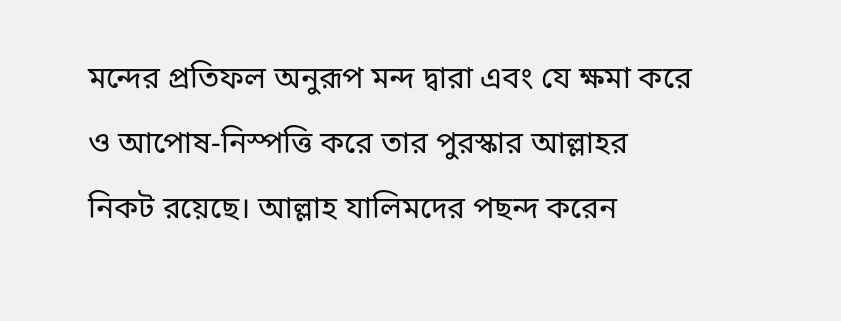মন্দের প্রতিফল অনুরূপ মন্দ দ্বারা এবং যে ক্ষমা করে ও আপোষ-নিস্পত্তি করে তার পুরস্কার আল্লাহর নিকট রয়েছে। আল্লাহ যালিমদের পছন্দ করেন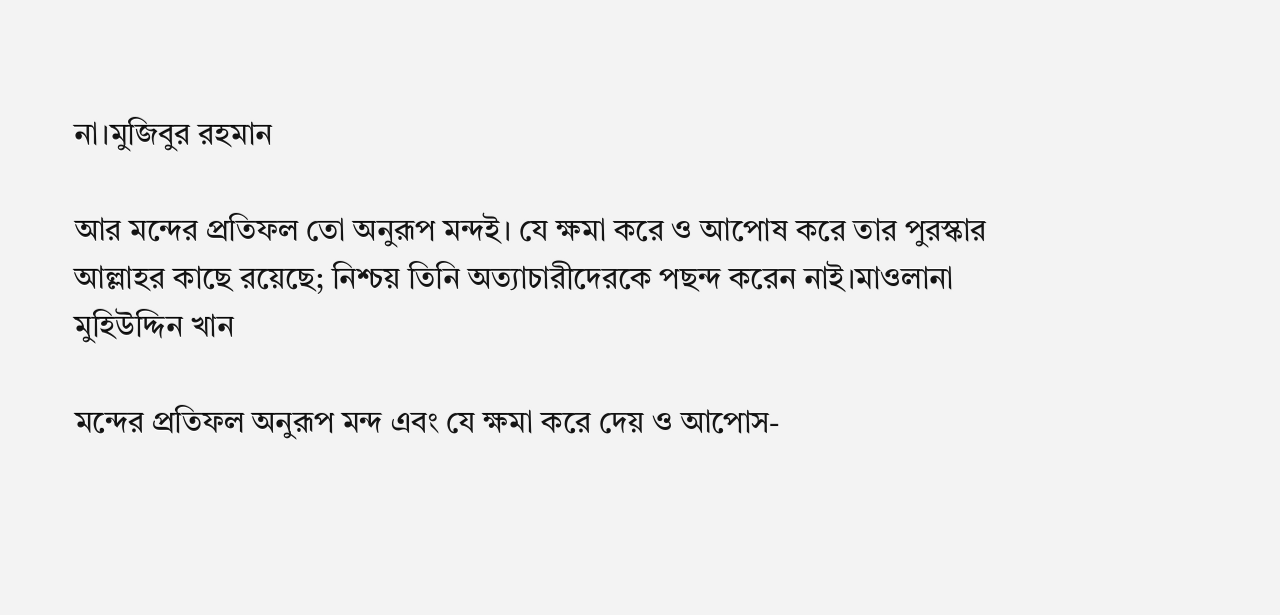না।মুজিবুর রহমান

আর মন্দের প্রতিফল তো অনুরূপ মন্দই। যে ক্ষমা করে ও আপোষ করে তার পুরস্কার আল্লাহর কাছে রয়েছে; নিশ্চয় তিনি অত্যাচারীদেরকে পছন্দ করেন নাই।মাওলানা মুহিউদ্দিন খান

মন্দের প্রতিফল অনুরূপ মন্দ এবং যে ক্ষমা করে দেয় ও আপোস-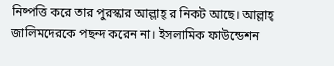নিষ্পত্তি করে তার পুরস্কার আল্লাহ্ র নিকট আছে। আল্লাহ্ জালিমদেরকে পছন্দ করেন না। ইসলামিক ফাউন্ডেশন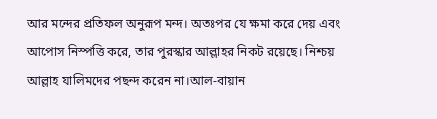আর মন্দের প্রতিফল অনুরূপ মন্দ। অতঃপর যে ক্ষমা করে দেয় এবং আপোস নিস্পত্তি করে, তার পুরস্কার আল্লাহর নিকট রয়েছে। নিশ্চয় আল্লাহ যালিমদের পছন্দ করেন না।আল-বায়ান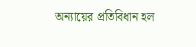অন্যায়ের প্রতিবিধান হল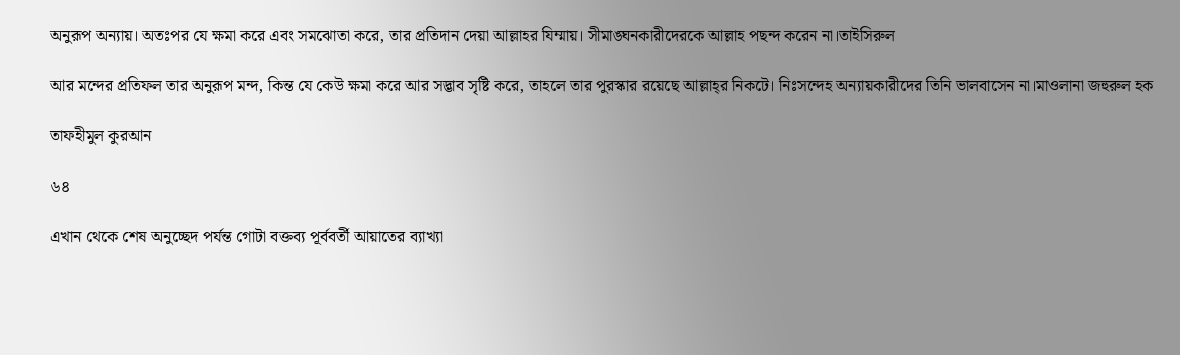অনুরূপ অন্যায়। অতঃপর যে ক্ষমা করে এবং সমঝোতা করে, তার প্রতিদান দেয়া আল্লাহর যিম্মায়। সীমাঙ্ঘনকারীদেরকে আল্লাহ পছন্দ করেন না।তাইসিরুল

আর মন্দের প্রতিফল তার অনুরূপ মন্দ, কিন্ত যে কেউ ক্ষমা করে আর সদ্ভাব সৃষ্টি করে, তাহলে তার পুরস্কার রয়েছে আল্লাহ্‌র নিকটে। নিঃসন্দেহ অন্যায়কারীদের তিনি ভালবাসেন না।মাওলানা জহুরুল হক

তাফহীমুল কুরআন

৬৪

এখান থেকে শেষ অনুচ্ছেদ পর্যন্ত গোটা বক্তব্য পূর্ববর্তী আয়াতের ব্যাখ্যা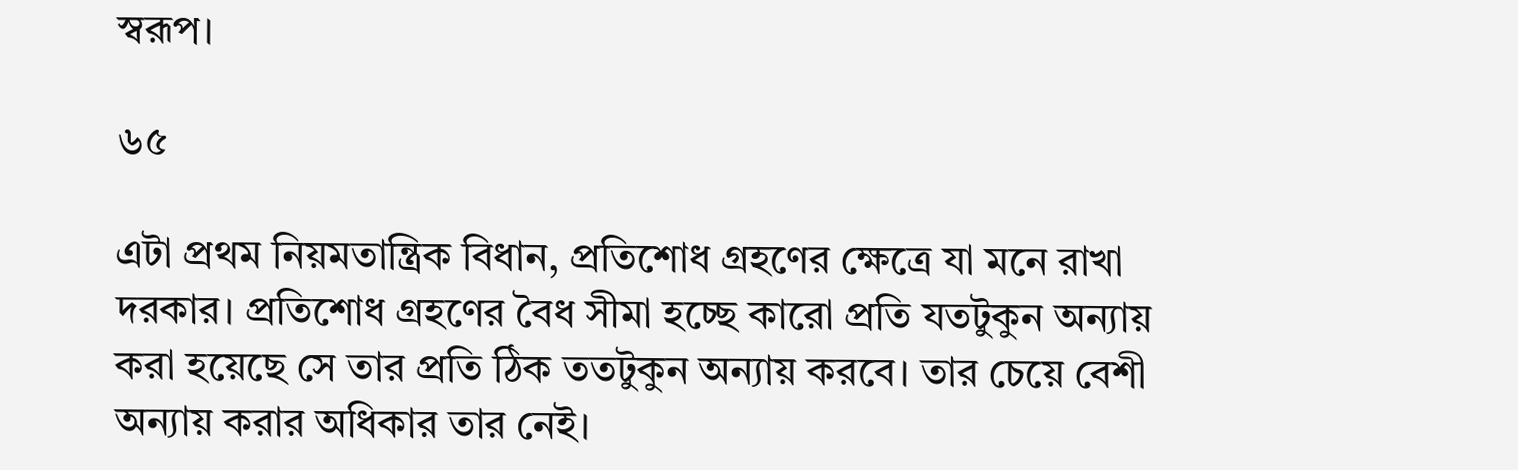স্বরূপ।

৬৫

এটা প্রথম নিয়মতান্ত্রিক বিধান, প্রতিশোধ গ্রহণের ক্ষেত্রে যা মনে রাখা দরকার। প্রতিশোধ গ্রহণের বৈধ সীমা হচ্ছে কারো প্রতি যতটুকুন অন্যায় করা হয়েছে সে তার প্রতি ঠিক ততটুকুন অন্যায় করবে। তার চেয়ে বেশী অন্যায় করার অধিকার তার নেই।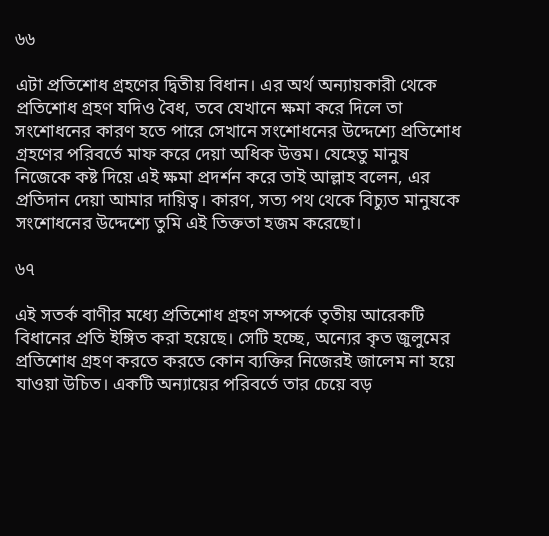৬৬

এটা প্রতিশোধ গ্রহণের দ্বিতীয় বিধান। এর অর্থ অন্যায়কারী থেকে প্রতিশোধ গ্রহণ যদিও বৈধ, তবে যেখানে ক্ষমা করে দিলে তা সংশোধনের কারণ হতে পারে সেখানে সংশোধনের উদ্দেশ্যে প্রতিশোধ গ্রহণের পরিবর্তে মাফ করে দেয়া অধিক উত্তম। যেহেতু মানুষ নিজেকে কষ্ট দিয়ে এই ক্ষমা প্রদর্শন করে তাই আল্লাহ‌ বলেন, এর প্রতিদান দেয়া আমার দায়িত্ব। কারণ, সত্য পথ থেকে বিচ্যুত মানুষকে সংশোধনের উদ্দেশ্যে তুমি এই তিক্ততা হজম করেছো।

৬৭

এই সতর্ক বাণীর মধ্যে প্রতিশোধ গ্রহণ সম্পর্কে তৃতীয় আরেকটি বিধানের প্রতি ইঙ্গিত করা হয়েছে। সেটি হচ্ছে, অন্যের কৃত জুলুমের প্রতিশোধ গ্রহণ করতে করতে কোন ব্যক্তির নিজেরই জালেম না হয়ে যাওয়া উচিত। একটি অন্যায়ের পরিবর্তে তার চেয়ে বড়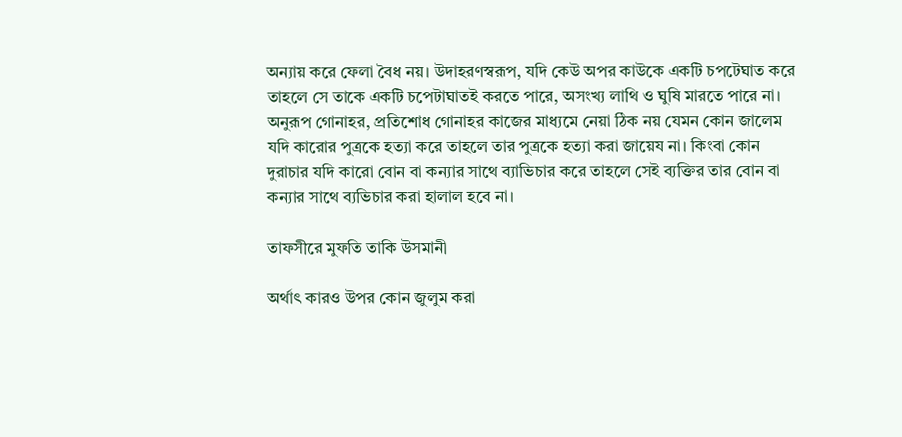অন্যায় করে ফেলা বৈধ নয়। উদাহরণস্বরূপ, যদি কেউ অপর কাউকে একটি চপটেঘাত করে তাহলে সে তাকে একটি চপেটাঘাতই করতে পারে, অসংখ্য লাথি ও ঘুষি মারতে পারে না। অনুরূপ গোনাহর, প্রতিশোধ গোনাহর কাজের মাধ্যমে নেয়া ঠিক নয় যেমন কোন জালেম যদি কারোর পুত্রকে হত্যা করে তাহলে তার পুত্রকে হত্যা করা জায়েয না। কিংবা কোন দুরাচার যদি কারো বোন বা কন্যার সাথে ব্যাভিচার করে তাহলে সেই ব্যক্তির তার বোন বা কন্যার সাথে ব্যভিচার করা হালাল হবে না।

তাফসীরে মুফতি তাকি উসমানী

অর্থাৎ কারও উপর কোন জুলুম করা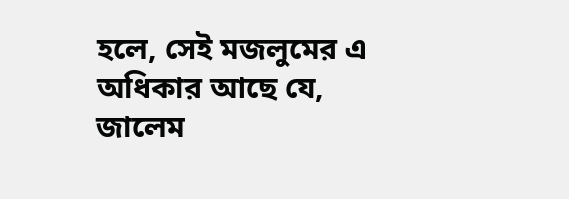হলে, সেই মজলুমের এ অধিকার আছে যে, জালেম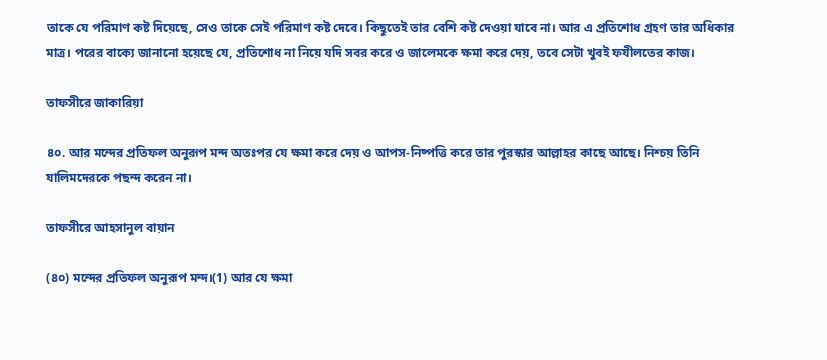তাকে যে পরিমাণ কষ্ট দিয়েছে, সেও তাকে সেই পরিমাণ কষ্ট দেবে। কিছুতেই তার বেশি কষ্ট দেওয়া যাবে না। আর এ প্রতিশোধ গ্রহণ তার অধিকার মাত্র। পরের বাক্যে জানানো হয়েছে যে, প্রতিশোধ না নিয়ে যদি সবর করে ও জালেমকে ক্ষমা করে দেয়, তবে সেটা খুবই ফযীলতের কাজ।

তাফসীরে জাকারিয়া

৪০. আর মন্দের প্রতিফল অনুরূপ মন্দ অতঃপর যে ক্ষমা করে দেয় ও আপস-নিষ্পত্তি করে তার পুরস্কার আল্লাহর কাছে আছে। নিশ্চয় তিনি যালিমদেরকে পছন্দ করেন না।

তাফসীরে আহসানুল বায়ান

(৪০) মন্দের প্রতিফল অনুরূপ মন্দ।(1) আর যে ক্ষমা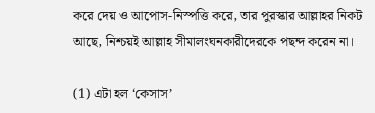করে দেয় ও আপোস-নিস্পত্তি করে, তার পুরস্কার আল্লাহর নিকট আছে, নিশ্চয়ই আল্লাহ সীমালংঘনকারীদেরকে পছন্দ করেন না।

(1) এটা হল ‘কেসাস’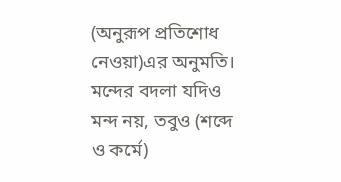(অনুরূপ প্রতিশোধ নেওয়া)এর অনুমতি। মন্দের বদলা যদিও মন্দ নয়, তবুও (শব্দে ও কর্মে)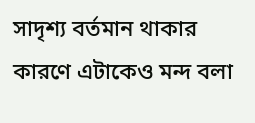সাদৃশ্য বর্তমান থাকার কারণে এটাকেও মন্দ বলা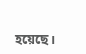হয়েছে।